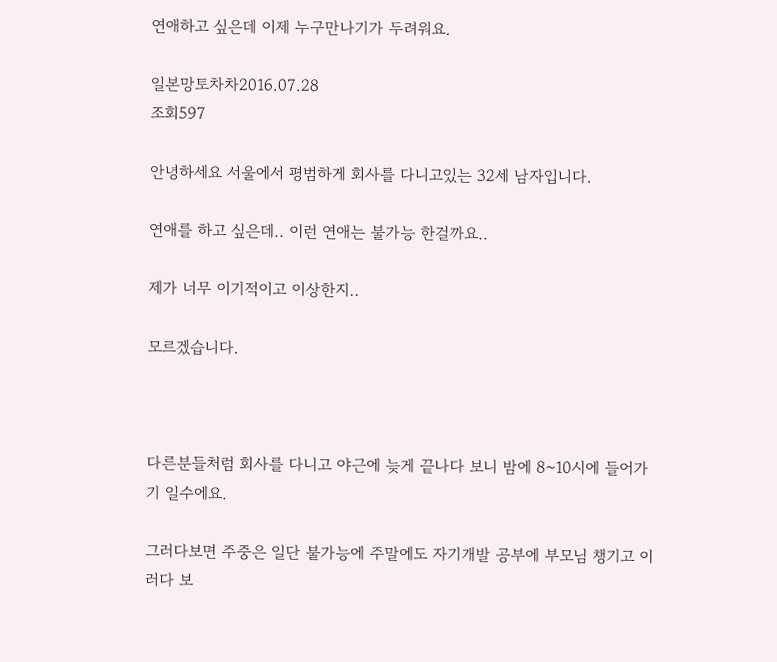연애하고 싶은데 이제 누구만나기가 두려워요.

일본망토차차2016.07.28
조회597

안녕하세요 서울에서 평범하게 회사를 다니고있는 32세 남자입니다.

연애를 하고 싶은데.. 이런 연애는 불가능 한걸까요..

제가 너무 이기적이고 이상한지..

모르겠습니다.



다른분들처럼 회사를 다니고 야근에 늦게 끝나다 보니 밤에 8~10시에 들어가기 일수에요.

그러다보면 주중은 일단 불가능에 주말에도 자기개발 공부에 부모님 챙기고 이러다 보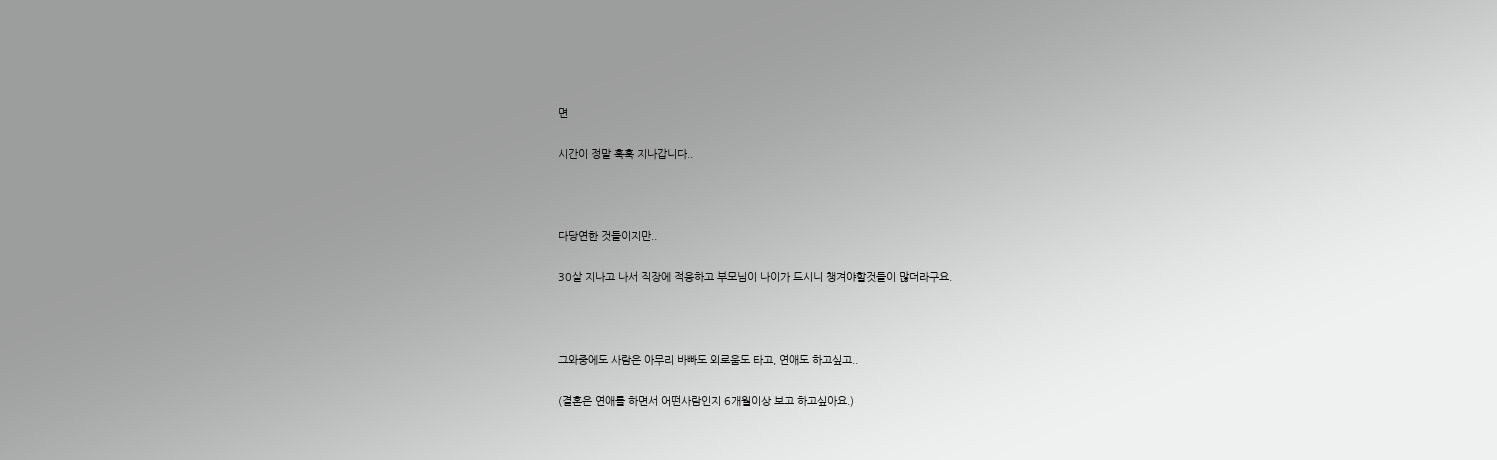면

시간이 정말 훅훅 지나갑니다..



다당연한 것들이지만..

30살 지나고 나서 직장에 적응하고 부모님이 나이가 드시니 챙겨야할것들이 많더라구요.



그와중에도 사람은 아무리 바빠도 외로움도 타고, 연애도 하고싶고..

(결혼은 연애를 하면서 어떤사람인지 6개월이상 보고 하고싶아요.)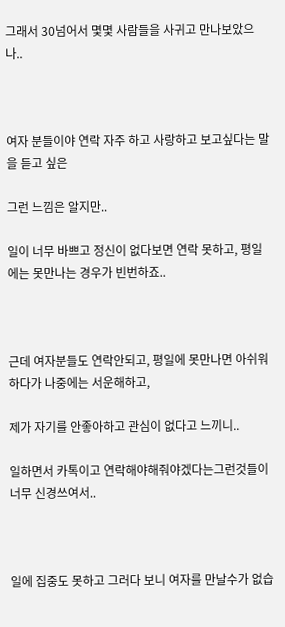그래서 30넘어서 몇몇 사람들을 사귀고 만나보았으나..



여자 분들이야 연락 자주 하고 사랑하고 보고싶다는 말을 듣고 싶은

그런 느낌은 알지만..

일이 너무 바쁘고 정신이 없다보면 연락 못하고, 평일에는 못만나는 경우가 빈번하죠..



근데 여자분들도 연락안되고, 평일에 못만나면 아쉬워하다가 나중에는 서운해하고,

제가 자기를 안좋아하고 관심이 없다고 느끼니..

일하면서 카톡이고 연락해야해줘야겠다는그런것들이 너무 신경쓰여서..



일에 집중도 못하고 그러다 보니 여자를 만날수가 없습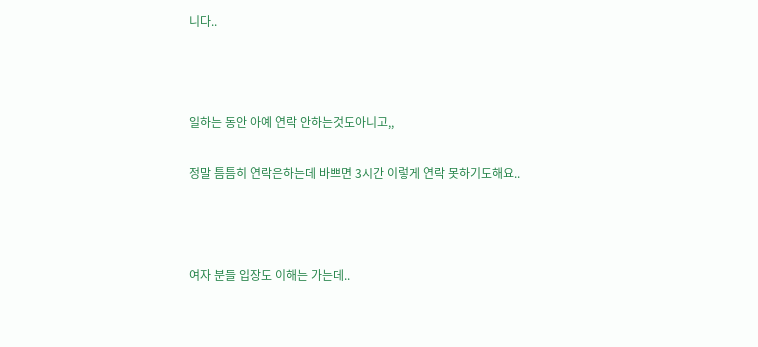니다..



일하는 동안 아예 연락 안하는것도아니고,,

정말 틈틈히 연락은하는데 바쁘면 3시간 이렇게 연락 못하기도해요..



여자 분들 입장도 이해는 가는데..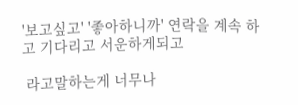'보고싶고' '좋아하니까' 연락을 계속 하고 기다리고 서운하게되고

 라고말하는게 너무나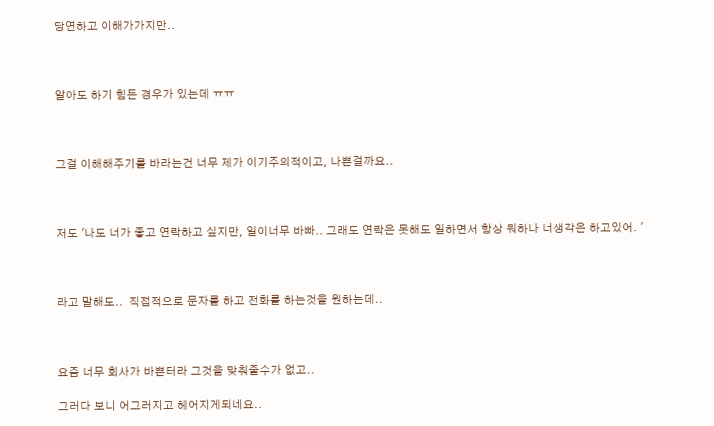당연하고 이해가가지만..



알아도 하기 힘든 경우가 있는데 ㅠㅠ



그걸 이해해주기를 바라는건 너무 제가 이기주의적이고, 나쁜걸까요..



저도 '나도 너가 좋고 연락하고 싶지만, 일이너무 바빠.. 그래도 연락은 못해도 일하면서 항상 뭐하나 너생각은 하고있어. '



라고 말해도..  직접적으로 문자를 하고 전화를 하는것을 원하는데..



요즘 너무 회사가 바쁜터라 그것을 맞춰줄수가 없고..

그러다 보니 어그러지고 헤어지게되네요..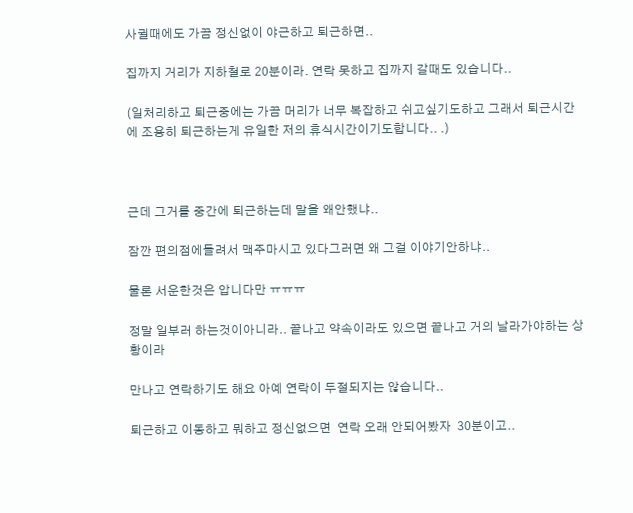사귈때에도 가끔 정신없이 야근하고 퇴근하면..

집까지 거리가 지하철로 20분이라. 연락 못하고 집까지 갈때도 있습니다..

(일처리하고 퇴근중에는 가끔 머리가 너무 복잡하고 쉬고싶기도하고 그래서 퇴근시간에 조용히 퇴근하는게 유일한 저의 휴식시간이기도합니다.. .)



근데 그거를 중간에 퇴근하는데 말을 왜안했냐..

잠깐 편의점에들려서 맥주마시고 있다그러면 왜 그걸 이야기안하냐..

물론 서운한것은 압니다만 ㅠㅠㅠ

정말 일부러 하는것이아니라.. 끝나고 약속이라도 있으면 끝나고 거의 날라가야하는 상황이라

만나고 연락하기도 해요 아예 연락이 두절되지는 않습니다..

퇴근하고 이동하고 뭐하고 정신없으면  연락 오래 안되어봤자  30분이고..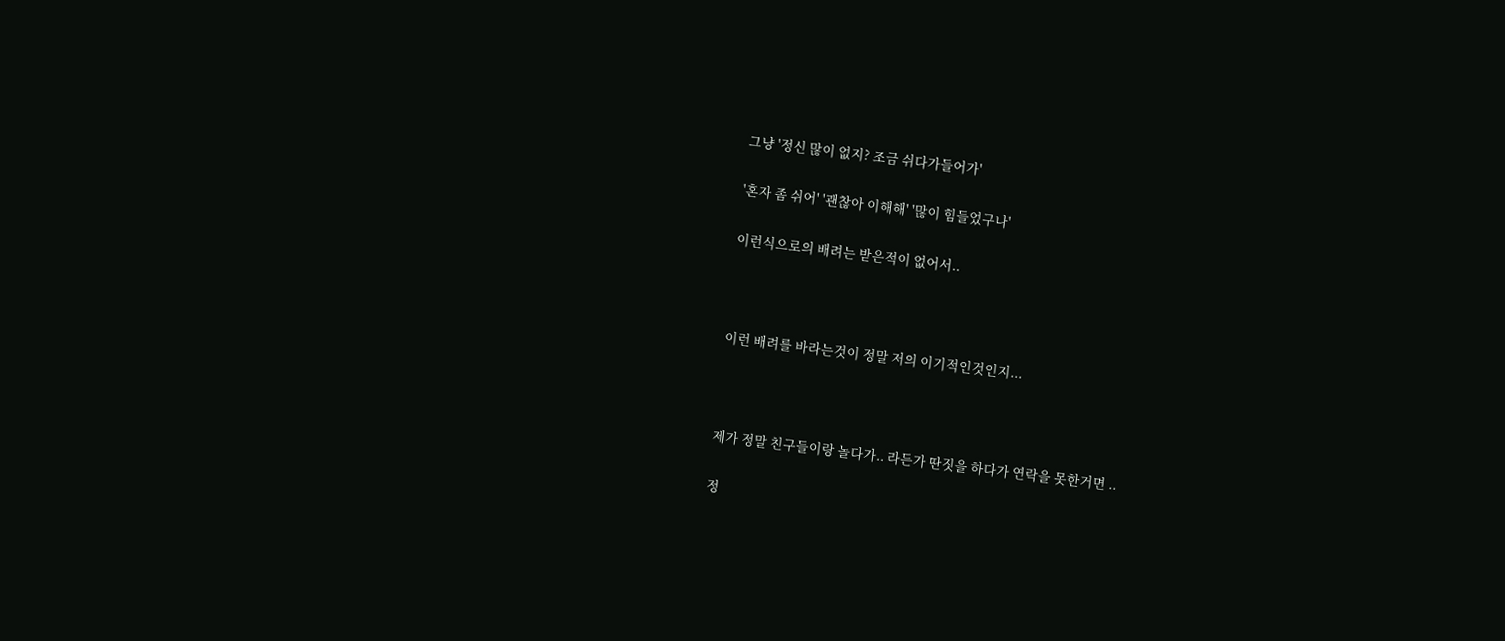그냥 '정신 많이 없지? 조금 쉬다가들어가'

'혼자 좀 쉬어' '괜찮아 이해해' '많이 힘들었구나'

이런식으로의 배려는 받은적이 없어서..



이런 배려를 바라는것이 정말 저의 이기적인것인지...



제가 정말 친구들이랑 놀다가.. 라든가 딴짓을 하다가 연락을 못한거면 ..

정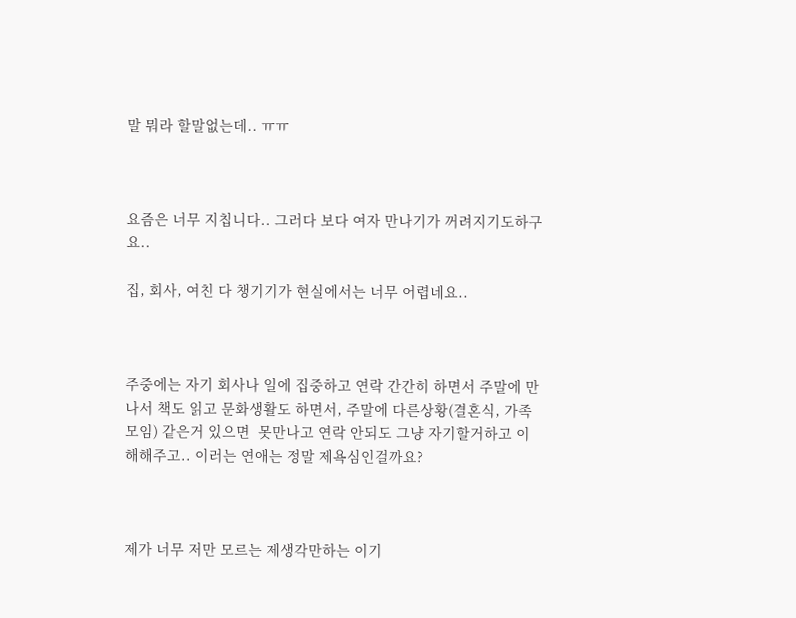말 뭐라 할말없는데.. ㅠㅠ



요즘은 너무 지칩니다.. 그러다 보다 여자 만나기가 꺼려지기도하구요..

집, 회사, 여친 다 챙기기가 현실에서는 너무 어렵네요..



주중에는 자기 회사나 일에 집중하고 연락 간간히 하면서 주말에 만나서 책도 읽고 문화생활도 하면서, 주말에 다른상황(결혼식, 가족모임) 같은거 있으면  못만나고 연락 안되도 그냥 자기할거하고 이해해주고.. 이러는 연애는 정말 제욕심인걸까요?



제가 너무 저만 모르는 제생각만하는 이기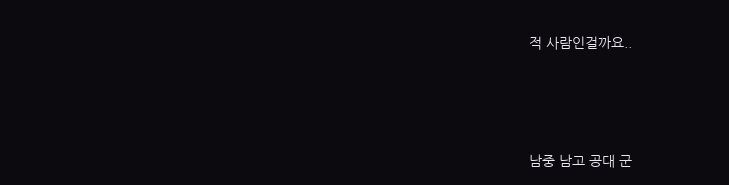적 사람인걸까요..





남중 남고 공대 군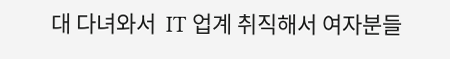대 다녀와서  IT 업계 취직해서 여자분들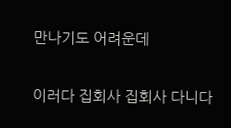만나기도 어려운데

이러다 집회사 집회사 다니다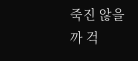죽진 않을까 걱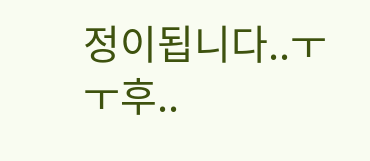정이됩니다..ㅜㅜ후..